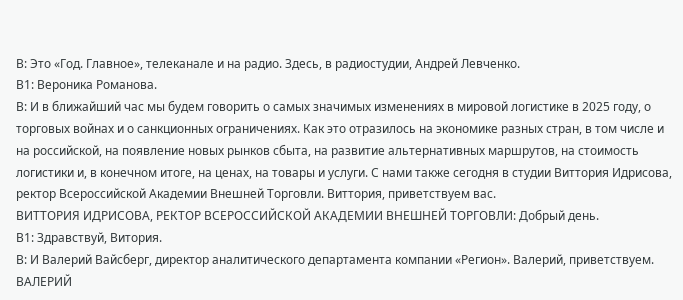В: Это «Год. Главное», телеканале и на радио. Здесь, в радиостудии, Андрей Левченко.
В1: Вероника Романова.
В: И в ближайший час мы будем говорить о самых значимых изменениях в мировой логистике в 2025 году, о торговых войнах и о санкционных ограничениях. Как это отразилось на экономике разных стран, в том числе и на российской, на появление новых рынков сбыта, на развитие альтернативных маршрутов, на стоимость логистики и, в конечном итоге, на ценах, на товары и услуги. С нами также сегодня в студии Виттория Идрисова, ректор Всероссийской Академии Внешней Торговли. Виттория, приветствуем вас.
ВИТТОРИЯ ИДРИСОВА, РЕКТОР ВСЕРОССИЙСКОЙ АКАДЕМИИ ВНЕШНЕЙ ТОРГОВЛИ: Добрый день.
В1: Здравствуй, Витория.
В: И Валерий Вайсберг, директор аналитического департамента компании «Регион». Валерий, приветствуем.
ВАЛЕРИЙ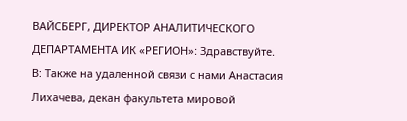ВАЙСБЕРГ, ДИРЕКТОР АНАЛИТИЧЕСКОГО ДЕПАРТАМЕНТА ИК «РЕГИОН»: Здравствуйте.
В: Также на удаленной связи с нами Анастасия Лихачева, декан факультета мировой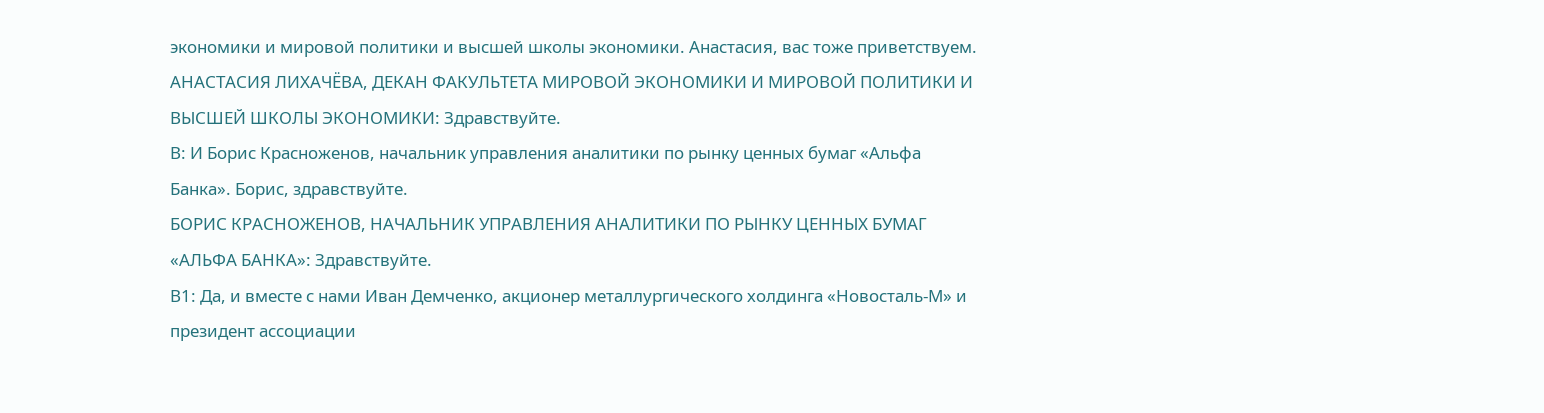экономики и мировой политики и высшей школы экономики. Анастасия, вас тоже приветствуем.
АНАСТАСИЯ ЛИХАЧЁВА, ДЕКАН ФАКУЛЬТЕТА МИРОВОЙ ЭКОНОМИКИ И МИРОВОЙ ПОЛИТИКИ И ВЫСШЕЙ ШКОЛЫ ЭКОНОМИКИ: Здравствуйте.
В: И Борис Красноженов, начальник управления аналитики по рынку ценных бумаг «Альфа Банка». Борис, здравствуйте.
БОРИС КРАСНОЖЕНОВ, НАЧАЛЬНИК УПРАВЛЕНИЯ АНАЛИТИКИ ПО РЫНКУ ЦЕННЫХ БУМАГ «АЛЬФА БАНКА»: Здравствуйте.
В1: Да, и вместе с нами Иван Демченко, акционер металлургического холдинга «Новосталь-М» и президент ассоциации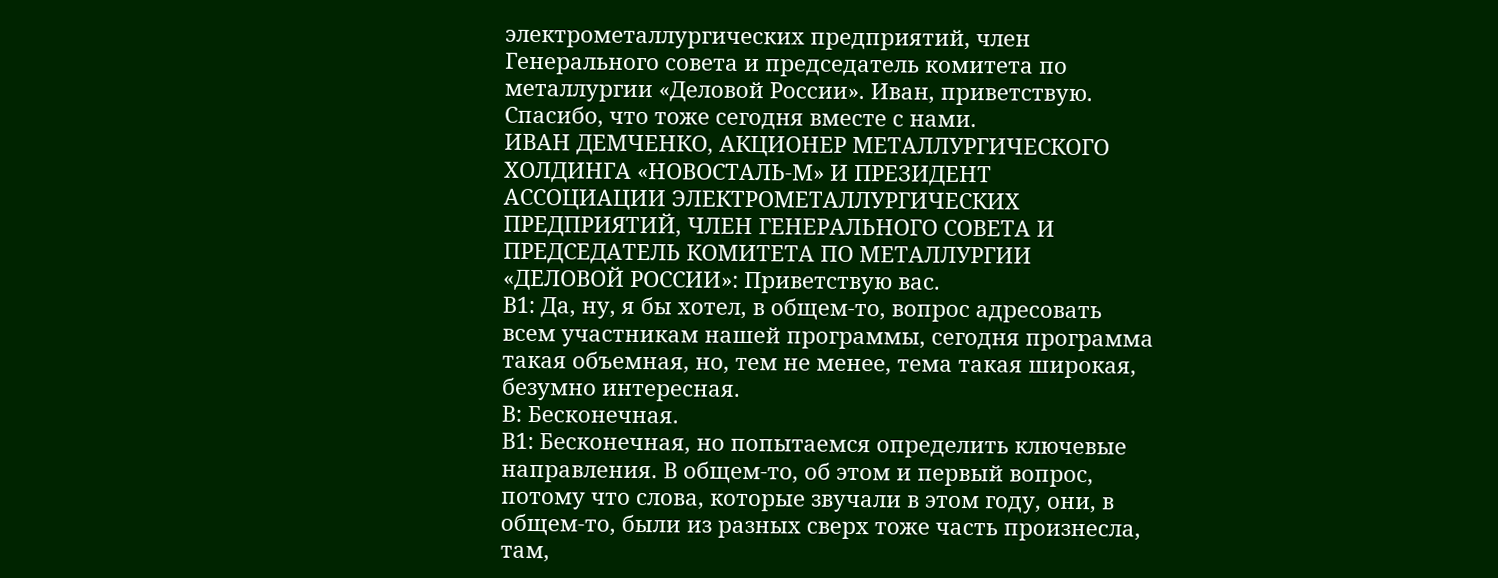электрометаллургических предприятий, член Генерального совета и председатель комитета по металлургии «Деловой России». Иван, приветствую. Спасибо, что тоже сегодня вместе с нами.
ИВАН ДЕМЧЕНКО, АКЦИОНЕР МЕТАЛЛУРГИЧЕСКОГО ХОЛДИНГА «НОВОСТАЛЬ-М» И ПРЕЗИДЕНТ АССОЦИАЦИИ ЭЛЕКТРОМЕТАЛЛУРГИЧЕСКИХ ПРЕДПРИЯТИЙ, ЧЛЕН ГЕНЕРАЛЬНОГО СОВЕТА И ПРЕДСЕДАТЕЛЬ КОМИТЕТА ПО МЕТАЛЛУРГИИ «ДЕЛОВОЙ РОССИИ»: Приветствую вас.
В1: Да, ну, я бы хотел, в общем-то, вопрос адресовать всем участникам нашей программы, сегодня программа такая объемная, но, тем не менее, тема такая широкая, безумно интересная.
В: Бесконечная.
В1: Бесконечная, но попытаемся определить ключевые направления. В общем-то, об этом и первый вопрос, потому что слова, которые звучали в этом году, они, в общем-то, были из разных сверх тоже часть произнесла, там,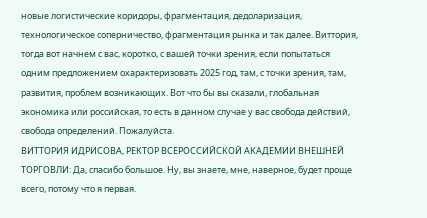новые логистические коридоры, фрагментация, дедоларизация, технологическое соперничество, фрагментация рынка и так далее. Виттория, тогда вот начнем с вас, коротко, с вашей точки зрения, если попытаться одним предложением охарактеризовать 2025 год, там, с точки зрения, там, развития, проблем возникающих. Вот что бы вы сказали, глобальная экономика или российская, то есть в данном случае у вас свобода действий, свобода определений. Пожалуйста.
ВИТТОРИЯ ИДРИСОВА, РЕКТОР ВСЕРОССИЙСКОЙ АКАДЕМИИ ВНЕШНЕЙ ТОРГОВЛИ: Да, спасибо большое. Ну, вы знаете, мне, наверное, будет проще всего, потому что я первая.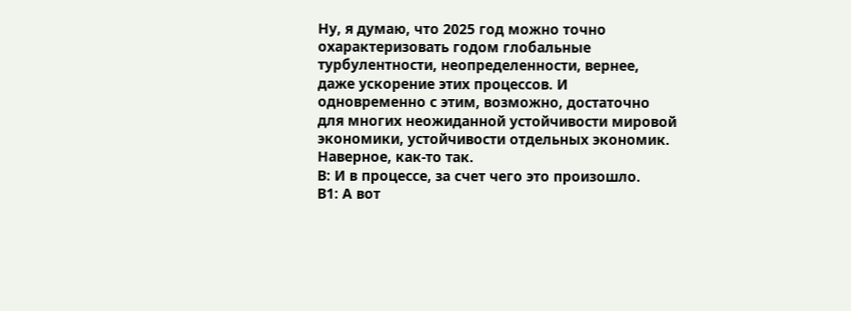Ну, я думаю, что 2025 год можно точно охарактеризовать годом глобальные турбулентности, неопределенности, вернее, даже ускорение этих процессов. И одновременно с этим, возможно, достаточно для многих неожиданной устойчивости мировой экономики, устойчивости отдельных экономик. Наверное, как-то так.
В: И в процессе, за счет чего это произошло.
В1: А вот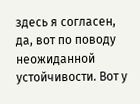здесь я согласен, да, вот по поводу неожиданной устойчивости. Вот у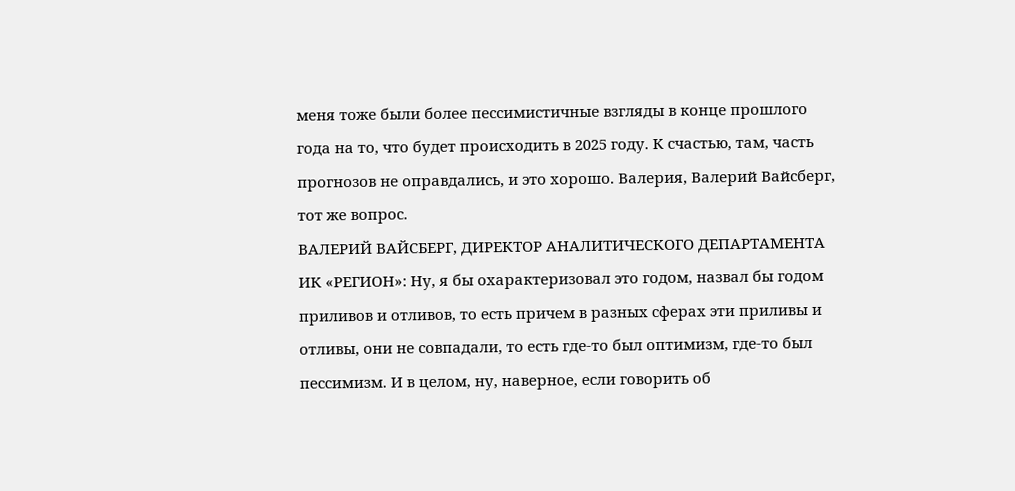меня тоже были более пессимистичные взгляды в конце прошлого года на то, что будет происходить в 2025 году. К счастью, там, часть прогнозов не оправдались, и это хорошо. Валерия, Валерий Вайсберг, тот же вопрос.
ВАЛЕРИЙ ВАЙСБЕРГ, ДИРЕКТОР АНАЛИТИЧЕСКОГО ДЕПАРТАМЕНТА ИК «РЕГИОН»: Ну, я бы охарактеризовал это годом, назвал бы годом приливов и отливов, то есть причем в разных сферах эти приливы и отливы, они не совпадали, то есть где-то был оптимизм, где-то был пессимизм. И в целом, ну, наверное, если говорить об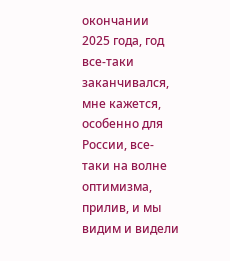окончании 2025 года, год все-таки заканчивался, мне кажется, особенно для России, все-таки на волне оптимизма, прилив, и мы видим и видели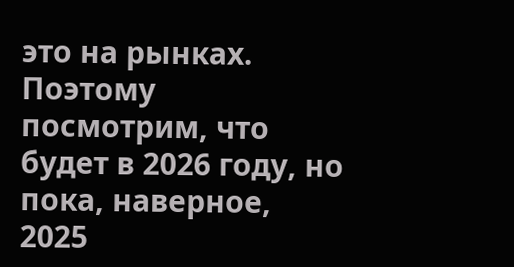это на рынках. Поэтому посмотрим, что будет в 2026 году, но пока, наверное, 2025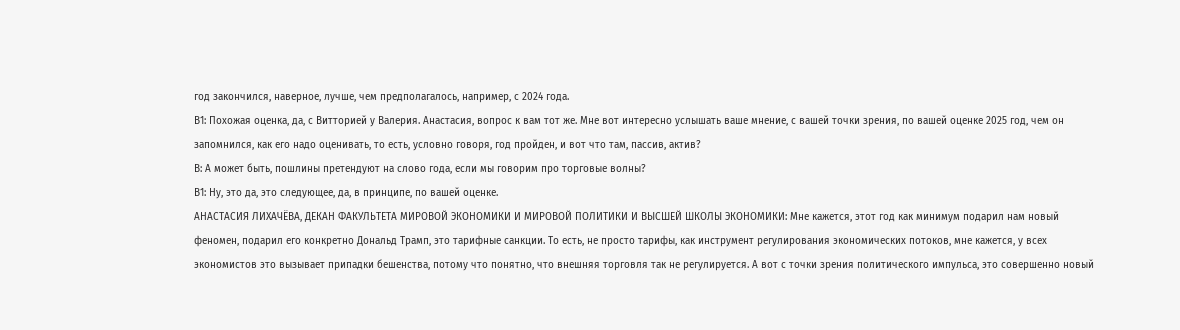год закончился, наверное, лучше, чем предполагалось, например, с 2024 года.
В1: Похожая оценка, да, с Витторией у Валерия. Анастасия, вопрос к вам тот же. Мне вот интересно услышать ваше мнение, с вашей точки зрения, по вашей оценке 2025 год, чем он запомнился, как его надо оценивать, то есть, условно говоря, год пройден, и вот что там, пассив, актив?
В: А может быть, пошлины претендуют на слово года, если мы говорим про торговые волны?
В1: Ну, это да, это следующее, да, в принципе, по вашей оценке.
АНАСТАСИЯ ЛИХАЧЁВА, ДЕКАН ФАКУЛЬТЕТА МИРОВОЙ ЭКОНОМИКИ И МИРОВОЙ ПОЛИТИКИ И ВЫСШЕЙ ШКОЛЫ ЭКОНОМИКИ: Мне кажется, этот год как минимум подарил нам новый феномен, подарил его конкретно Дональд Трамп, это тарифные санкции. То есть, не просто тарифы, как инструмент регулирования экономических потоков, мне кажется, у всех экономистов это вызывает припадки бешенства, потому что понятно, что внешняя торговля так не регулируется. А вот с точки зрения политического импульса, это совершенно новый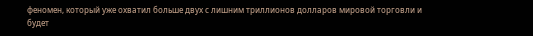феномен, который уже охватил больше двух с лишним триллионов долларов мировой торговли и будет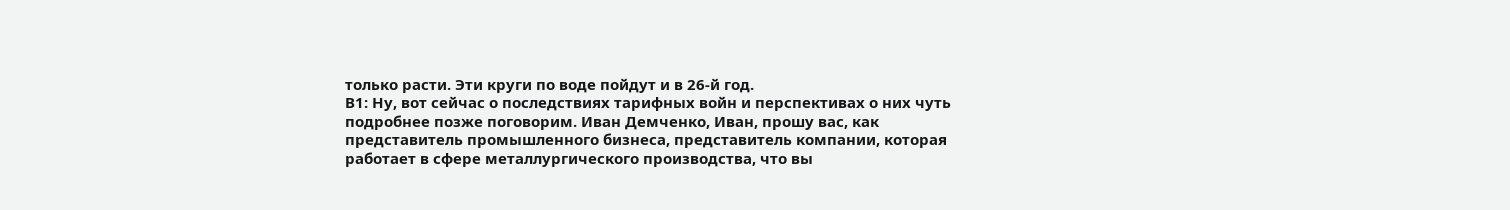только расти. Эти круги по воде пойдут и в 26-й год.
В1: Ну, вот сейчас о последствиях тарифных войн и перспективах о них чуть подробнее позже поговорим. Иван Демченко, Иван, прошу вас, как представитель промышленного бизнеса, представитель компании, которая работает в сфере металлургического производства, что вы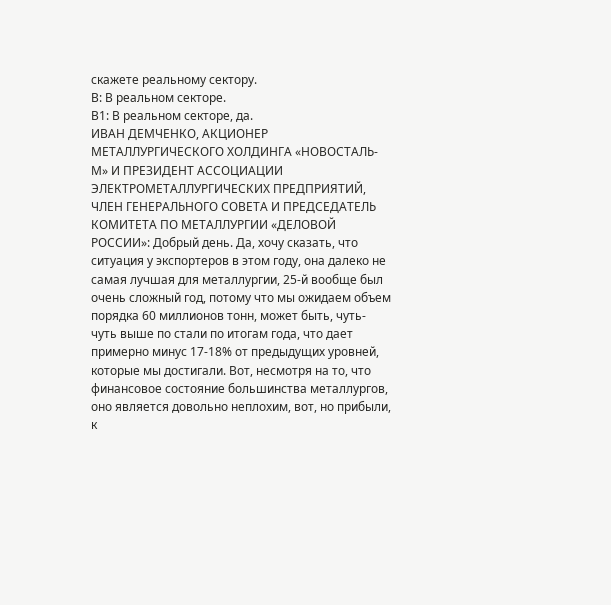скажете реальному сектору.
В: В реальном секторе.
В1: В реальном секторе, да.
ИВАН ДЕМЧЕНКО, АКЦИОНЕР МЕТАЛЛУРГИЧЕСКОГО ХОЛДИНГА «НОВОСТАЛЬ-М» И ПРЕЗИДЕНТ АССОЦИАЦИИ ЭЛЕКТРОМЕТАЛЛУРГИЧЕСКИХ ПРЕДПРИЯТИЙ, ЧЛЕН ГЕНЕРАЛЬНОГО СОВЕТА И ПРЕДСЕДАТЕЛЬ КОМИТЕТА ПО МЕТАЛЛУРГИИ «ДЕЛОВОЙ РОССИИ»: Добрый день. Да, хочу сказать, что ситуация у экспортеров в этом году, она далеко не самая лучшая для металлургии, 25-й вообще был очень сложный год, потому что мы ожидаем объем порядка 60 миллионов тонн, может быть, чуть-чуть выше по стали по итогам года, что дает примерно минус 17-18% от предыдущих уровней, которые мы достигали. Вот, несмотря на то, что финансовое состояние большинства металлургов, оно является довольно неплохим, вот, но прибыли, к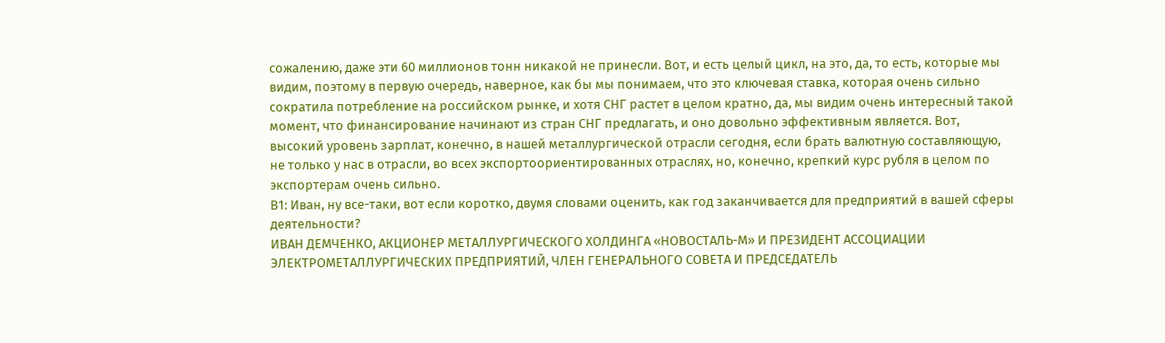сожалению, даже эти 60 миллионов тонн никакой не принесли. Вот, и есть целый цикл, на это, да, то есть, которые мы видим, поэтому в первую очередь, наверное, как бы мы понимаем, что это ключевая ставка, которая очень сильно сократила потребление на российском рынке, и хотя СНГ растет в целом кратно, да, мы видим очень интересный такой момент, что финансирование начинают из стран СНГ предлагать, и оно довольно эффективным является. Вот, высокий уровень зарплат, конечно, в нашей металлургической отрасли сегодня, если брать валютную составляющую, не только у нас в отрасли, во всех экспортоориентированных отраслях, но, конечно, крепкий курс рубля в целом по экспортерам очень сильно.
В1: Иван, ну все-таки, вот если коротко, двумя словами оценить, как год заканчивается для предприятий в вашей сферы деятельности?
ИВАН ДЕМЧЕНКО, АКЦИОНЕР МЕТАЛЛУРГИЧЕСКОГО ХОЛДИНГА «НОВОСТАЛЬ-М» И ПРЕЗИДЕНТ АССОЦИАЦИИ ЭЛЕКТРОМЕТАЛЛУРГИЧЕСКИХ ПРЕДПРИЯТИЙ, ЧЛЕН ГЕНЕРАЛЬНОГО СОВЕТА И ПРЕДСЕДАТЕЛЬ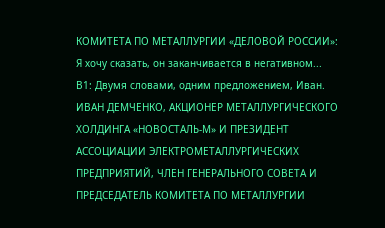КОМИТЕТА ПО МЕТАЛЛУРГИИ «ДЕЛОВОЙ РОССИИ»: Я хочу сказать, он заканчивается в негативном...
В1: Двумя словами, одним предложением, Иван.
ИВАН ДЕМЧЕНКО, АКЦИОНЕР МЕТАЛЛУРГИЧЕСКОГО ХОЛДИНГА «НОВОСТАЛЬ-М» И ПРЕЗИДЕНТ АССОЦИАЦИИ ЭЛЕКТРОМЕТАЛЛУРГИЧЕСКИХ ПРЕДПРИЯТИЙ, ЧЛЕН ГЕНЕРАЛЬНОГО СОВЕТА И ПРЕДСЕДАТЕЛЬ КОМИТЕТА ПО МЕТАЛЛУРГИИ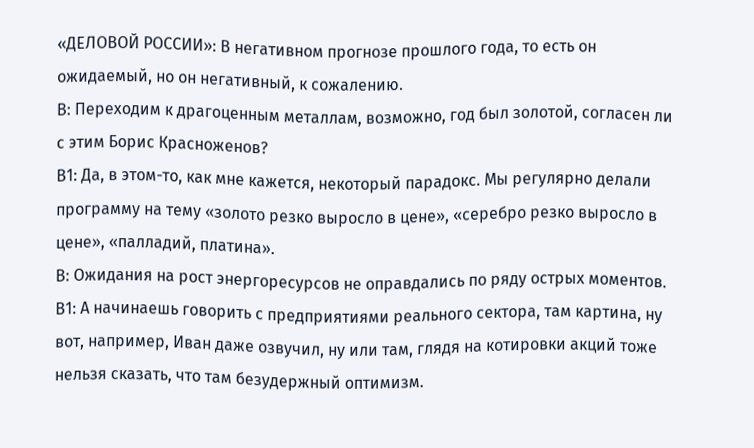«ДЕЛОВОЙ РОССИИ»: В негативном прогнозе прошлого года, то есть он ожидаемый, но он негативный, к сожалению.
В: Переходим к драгоценным металлам, возможно, год был золотой, согласен ли с этим Борис Красноженов?
В1: Да, в этом-то, как мне кажется, некоторый парадокс. Мы регулярно делали программу на тему «золото резко выросло в цене», «серебро резко выросло в цене», «палладий, платина».
В: Ожидания на рост энергоресурсов не оправдались по ряду острых моментов.
В1: А начинаешь говорить с предприятиями реального сектора, там картина, ну вот, например, Иван даже озвучил, ну или там, глядя на котировки акций тоже нельзя сказать, что там безудержный оптимизм.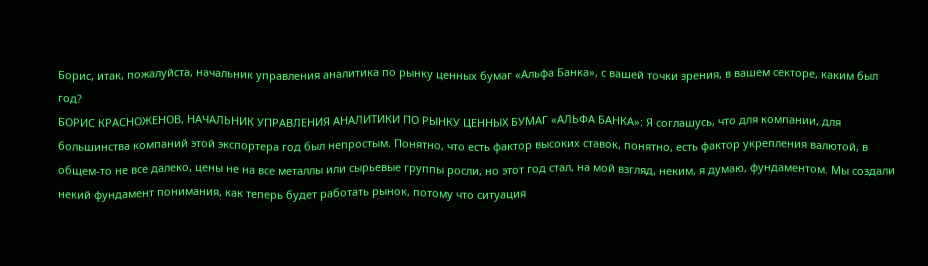Борис, итак, пожалуйста, начальник управления аналитика по рынку ценных бумаг «Альфа Банка», с вашей точки зрения, в вашем секторе, каким был год?
БОРИС КРАСНОЖЕНОВ, НАЧАЛЬНИК УПРАВЛЕНИЯ АНАЛИТИКИ ПО РЫНКУ ЦЕННЫХ БУМАГ «АЛЬФА БАНКА»: Я соглашусь, что для компании, для большинства компаний этой экспортера год был непростым. Понятно, что есть фактор высоких ставок, понятно, есть фактор укрепления валютой, в общем-то не все далеко, цены не на все металлы или сырьевые группы росли, но этот год стал, на мой взгляд, неким, я думаю, фундаментом. Мы создали некий фундамент понимания, как теперь будет работать рынок, потому что ситуация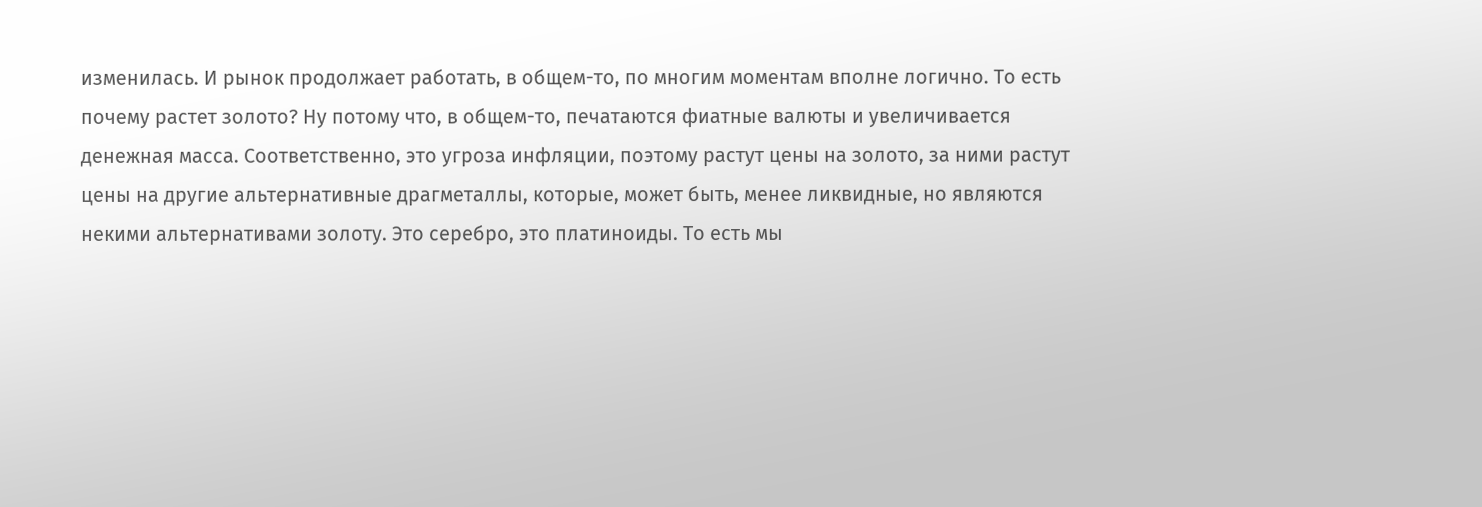изменилась. И рынок продолжает работать, в общем-то, по многим моментам вполне логично. То есть почему растет золото? Ну потому что, в общем-то, печатаются фиатные валюты и увеличивается денежная масса. Соответственно, это угроза инфляции, поэтому растут цены на золото, за ними растут цены на другие альтернативные драгметаллы, которые, может быть, менее ликвидные, но являются некими альтернативами золоту. Это серебро, это платиноиды. То есть мы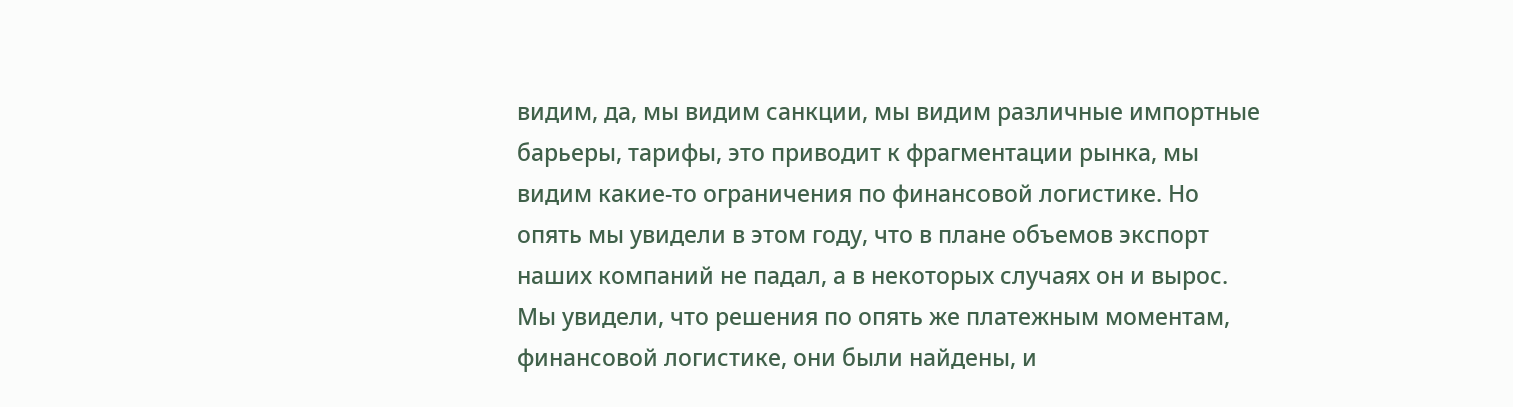видим, да, мы видим санкции, мы видим различные импортные барьеры, тарифы, это приводит к фрагментации рынка, мы видим какие-то ограничения по финансовой логистике. Но опять мы увидели в этом году, что в плане объемов экспорт наших компаний не падал, а в некоторых случаях он и вырос. Мы увидели, что решения по опять же платежным моментам, финансовой логистике, они были найдены, и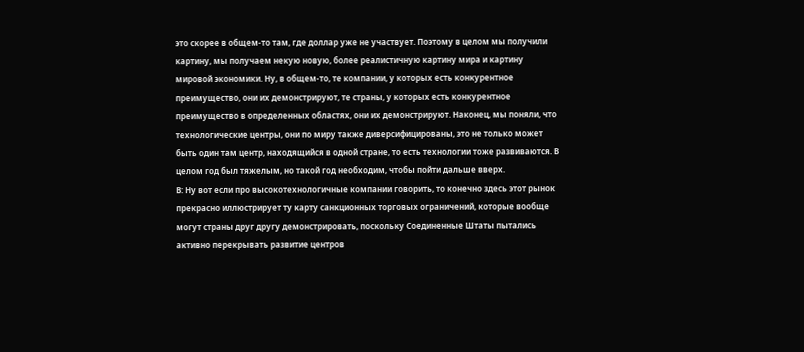это скорее в общем-то там, где доллар уже не участвует. Поэтому в целом мы получили картину, мы получаем некую новую, более реалистичную картину мира и картину мировой экономики. Ну, в общем-то, те компании, у которых есть конкурентное преимущество, они их демонстрируют, те страны, у которых есть конкурентное преимущество в определенных областях, они их демонстрируют. Наконец, мы поняли, что технологические центры, они по миру также диверсифицированы, это не только может быть один там центр, находящийся в одной стране, то есть технологии тоже развиваются. В целом год был тяжелым, но такой год необходим, чтобы пойти дальше вверх.
В: Ну вот если про высокотехнологичные компании говорить, то конечно здесь этот рынок прекрасно иллюстрирует ту карту санкционных торговых ограничений, которые вообще могут страны друг другу демонстрировать, поскольку Соединенные Штаты пытались активно перекрывать развитие центров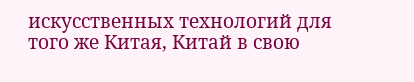искусственных технологий для того же Китая, Китай в свою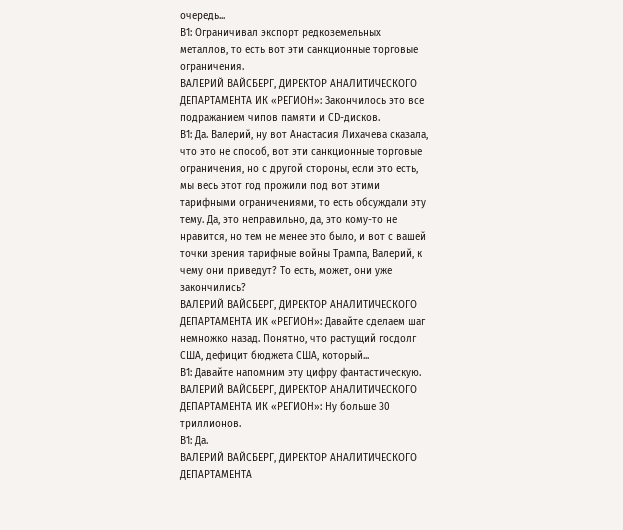очередь...
В1: Ограничивал экспорт редкоземельных металлов, то есть вот эти санкционные торговые ограничения.
ВАЛЕРИЙ ВАЙСБЕРГ, ДИРЕКТОР АНАЛИТИЧЕСКОГО ДЕПАРТАМЕНТА ИК «РЕГИОН»: Закончилось это все подражанием чипов памяти и СD-дисков.
В1: Да. Валерий, ну вот Анастасия Лихачева сказала, что это не способ, вот эти санкционные торговые ограничения, но с другой стороны, если это есть, мы весь этот год прожили под вот этими тарифными ограничениями, то есть обсуждали эту тему. Да, это неправильно, да, это кому-то не нравится, но тем не менее это было, и вот с вашей точки зрения тарифные войны Трампа, Валерий, к чему они приведут? То есть, может, они уже закончились?
ВАЛЕРИЙ ВАЙСБЕРГ, ДИРЕКТОР АНАЛИТИЧЕСКОГО ДЕПАРТАМЕНТА ИК «РЕГИОН»: Давайте сделаем шаг немножко назад. Понятно, что растущий госдолг США, дефицит бюджета США, который...
В1: Давайте напомним эту цифру фантастическую.
ВАЛЕРИЙ ВАЙСБЕРГ, ДИРЕКТОР АНАЛИТИЧЕСКОГО ДЕПАРТАМЕНТА ИК «РЕГИОН»: Ну больше 30 триллионов.
В1: Да.
ВАЛЕРИЙ ВАЙСБЕРГ, ДИРЕКТОР АНАЛИТИЧЕСКОГО ДЕПАРТАМЕНТА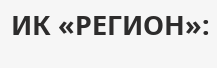ИК «РЕГИОН»: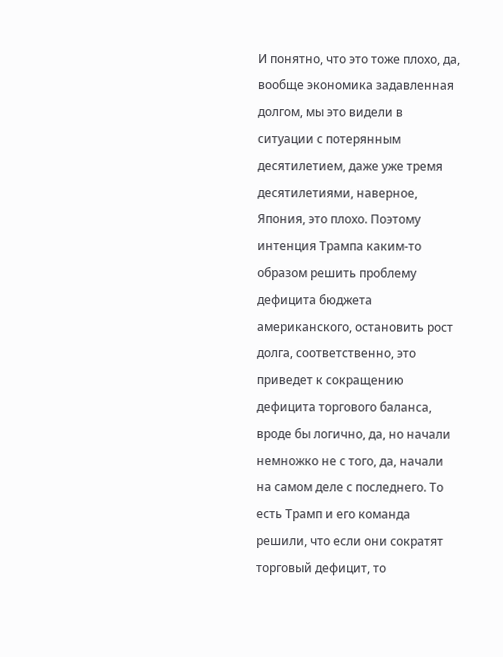И понятно, что это тоже плохо, да, вообще экономика задавленная долгом, мы это видели в ситуации с потерянным десятилетием, даже уже тремя десятилетиями, наверное, Япония, это плохо. Поэтому интенция Трампа каким-то образом решить проблему дефицита бюджета американского, остановить рост долга, соответственно, это приведет к сокращению дефицита торгового баланса, вроде бы логично, да, но начали немножко не с того, да, начали на самом деле с последнего. То есть Трамп и его команда решили, что если они сократят торговый дефицит, то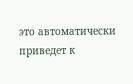это автоматически приведет к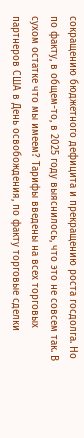сокращению бюджетного дефицита и прекращению роста госдолга. Но по факту, в общем-то, в 2025 году выяснилось, что это не совсем так. В сухом остатке что мы имеем? Тарифы введены на всех торговых партнеров США в День освобождения, по факту торговые сделки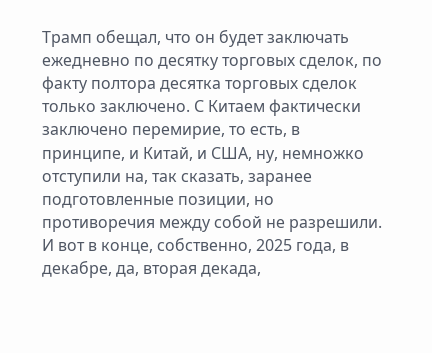Трамп обещал, что он будет заключать ежедневно по десятку торговых сделок, по факту полтора десятка торговых сделок только заключено. С Китаем фактически заключено перемирие, то есть, в принципе, и Китай, и США, ну, немножко отступили на, так сказать, заранее подготовленные позиции, но противоречия между собой не разрешили. И вот в конце, собственно, 2025 года, в декабре, да, вторая декада,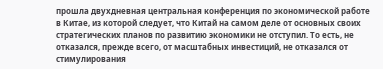прошла двухдневная центральная конференция по экономической работе в Китае, из которой следует, что Китай на самом деле от основных своих стратегических планов по развитию экономики не отступил. То есть, не отказался, прежде всего, от масштабных инвестиций, не отказался от стимулирования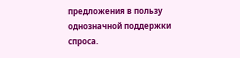предложения в пользу однозначной поддержки спроса.